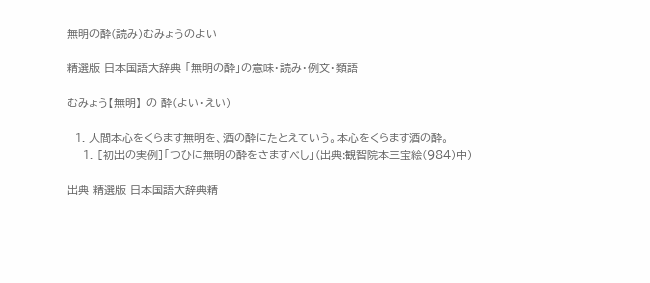無明の酔(読み)むみょうのよい

精選版 日本国語大辞典 「無明の酔」の意味・読み・例文・類語

むみょう【無明】 の 酔(よい・えい)

  1. 人間本心をくらます無明を、酒の酔にたとえていう。本心をくらます酒の酔。
    1. [初出の実例]「つひに無明の酔をさますべし」(出典:観智院本三宝絵(984)中)

出典 精選版 日本国語大辞典精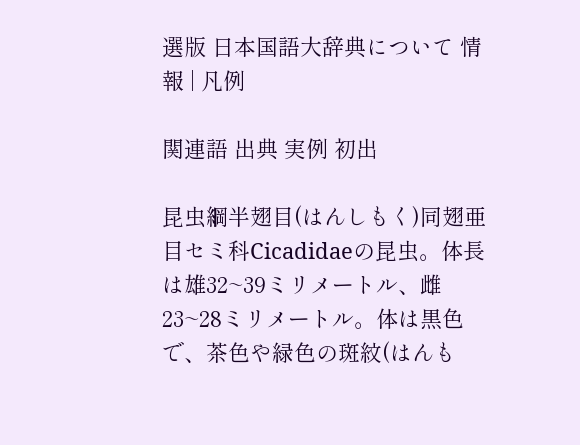選版 日本国語大辞典について 情報 | 凡例

関連語 出典 実例 初出

昆虫綱半翅目(はんしもく)同翅亜目セミ科Cicadidaeの昆虫。体長は雄32~39ミリメートル、雌23~28ミリメートル。体は黒色で、茶色や緑色の斑紋(はんも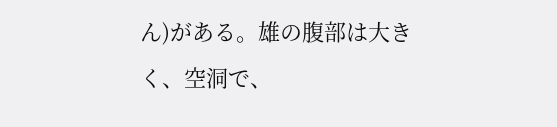ん)がある。雄の腹部は大きく、空洞で、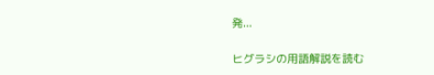発...

ヒグラシの用語解説を読む